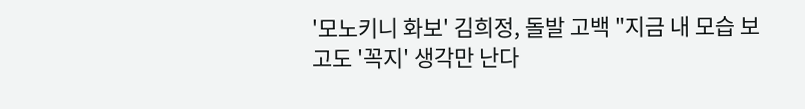'모노키니 화보' 김희정, 돌발 고백 "지금 내 모습 보고도 '꼭지' 생각만 난다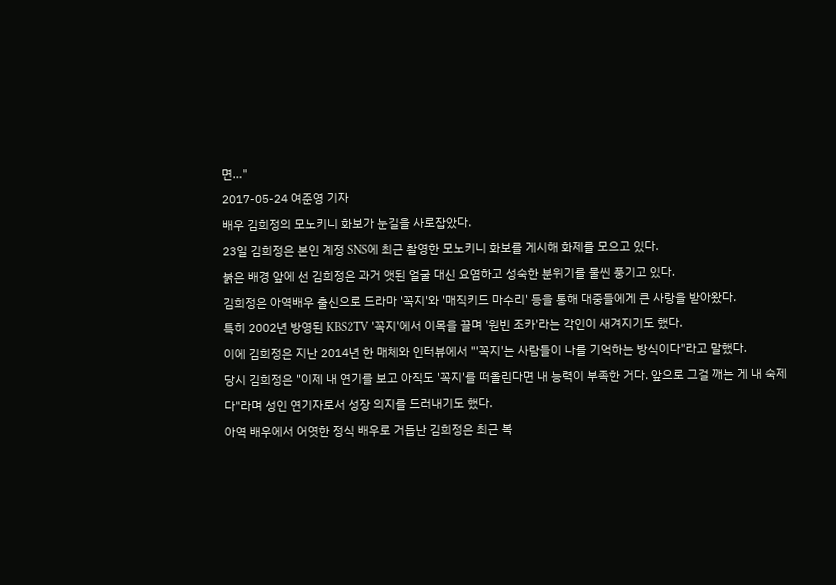면…"
2017-05-24 여준영 기자
배우 김희정의 모노키니 화보가 눈길을 사로잡았다.
23일 김희정은 본인 계정 SNS에 최근 촬영한 모노키니 화보를 게시해 화제를 모으고 있다.
붉은 배경 앞에 선 김희정은 과거 앳된 얼굴 대신 요염하고 성숙한 분위기를 물씬 풍기고 있다.
김희정은 아역배우 출신으로 드라마 '꼭지'와 '매직키드 마수리' 등을 통해 대중들에게 큰 사랑을 받아왔다.
특히 2002년 방영된 KBS2TV '꼭지'에서 이목을 끌며 '원빈 조카'라는 각인이 새겨지기도 했다.
이에 김희정은 지난 2014년 한 매체와 인터뷰에서 "'꼭지'는 사람들이 나를 기억하는 방식이다"라고 말했다.
당시 김희정은 "이제 내 연기를 보고 아직도 '꼭지'를 떠올린다면 내 능력이 부족한 거다. 앞으로 그걸 깨는 게 내 숙제다"라며 성인 연기자로서 성장 의지를 드러내기도 했다.
아역 배우에서 어엿한 정식 배우로 거듭난 김희정은 최근 복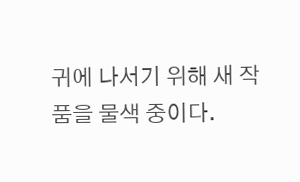귀에 나서기 위해 새 작품을 물색 중이다.